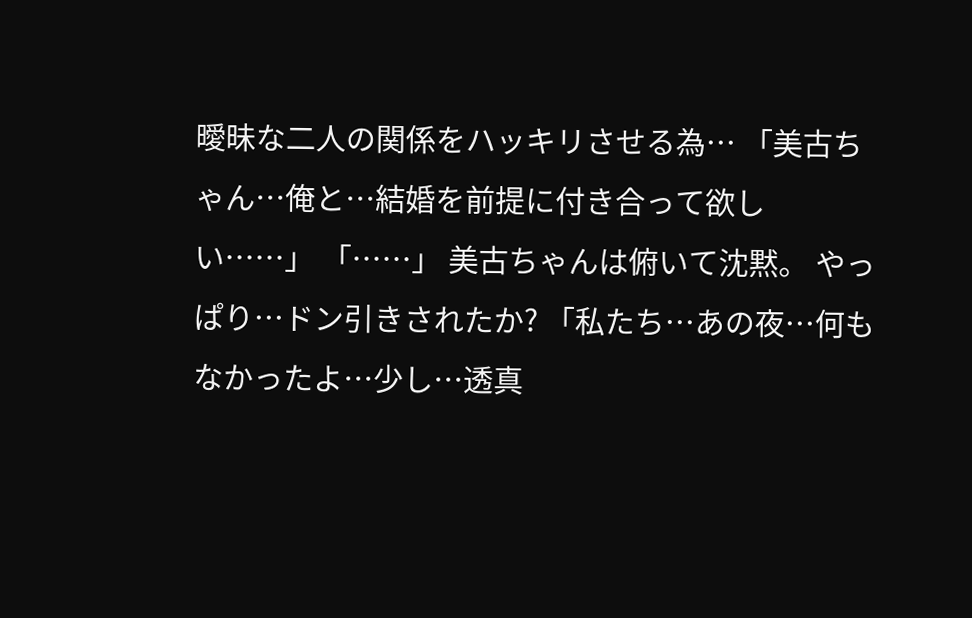曖昧な二人の関係をハッキリさせる為… 「美古ちゃん…俺と…結婚を前提に付き合って欲しい……」 「……」 美古ちゃんは俯いて沈黙。 やっぱり…ドン引きされたか? 「私たち…あの夜…何もなかったよ…少し…透真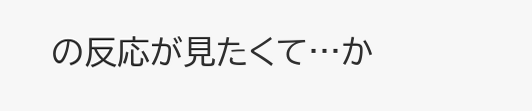の反応が見たくて…か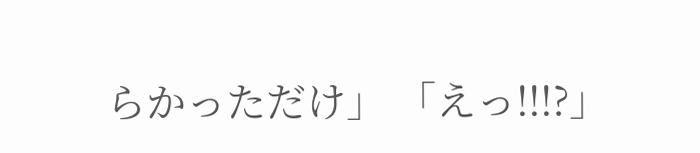らかっただけ」 「えっ!!!?」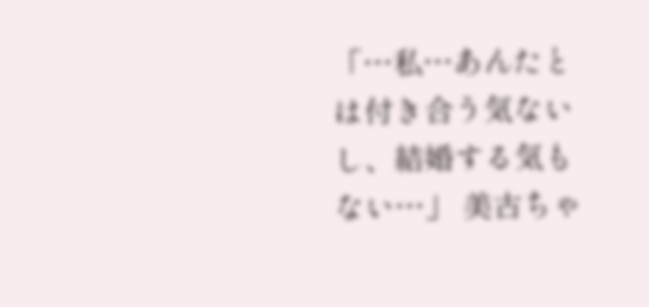「…私…あんたとは付き合う気ないし、結婚する気もない…」 美古ちゃ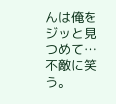んは俺をジッと見つめて…不敵に笑う。